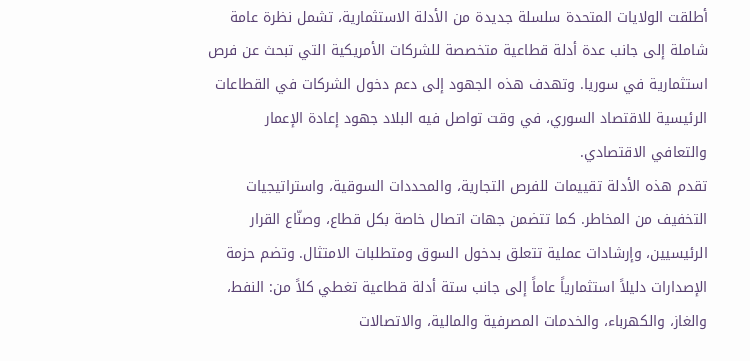أطلقت الولايات المتحدة سلسلة جديدة من الأدلة الاستثمارية، تشمل نظرة عامة شاملة إلى جانب عدة أدلة قطاعية متخصصة للشركات الأمريكية التي تبحث عن فرص استثمارية في سوريا. وتهدف هذه الجهود إلى دعم دخول الشركات في القطاعات الرئيسية للاقتصاد السوري، في وقت تواصل فيه البلاد جهود إعادة الإعمار والتعافي الاقتصادي.
تقدم هذه الأدلة تقييمات للفرص التجارية، والمحددات السوقية، واستراتيجيات التخفيف من المخاطر. كما تتضمن جهات اتصال خاصة بكل قطاع، وصنّاع القرار الرئيسيين، وإرشادات عملية تتعلق بدخول السوق ومتطلبات الامتثال. وتضم حزمة الإصدارات دليلاً استثمارياً عاماً إلى جانب ستة أدلة قطاعية تغطي كلاً من: النفط، والغاز، والكهرباء، والخدمات المصرفية والمالية، والاتصالات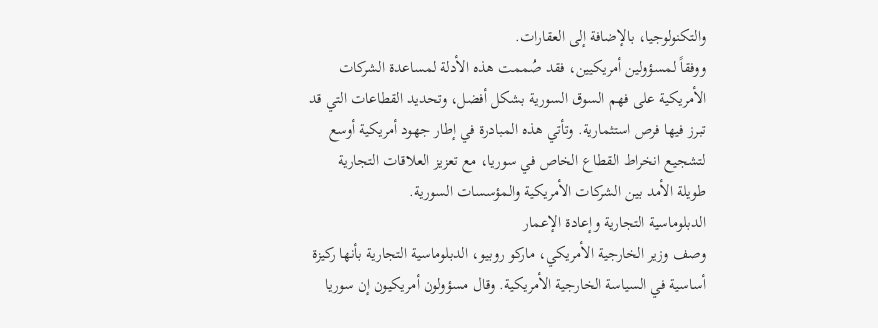والتكنولوجيا، بالإضافة إلى العقارات.
ووفقاً لمسؤولين أمريكيين، فقد صُممت هذه الأدلة لمساعدة الشركات الأمريكية على فهم السوق السورية بشكل أفضل، وتحديد القطاعات التي قد تبرز فيها فرص استثمارية. وتأتي هذه المبادرة في إطار جهود أمريكية أوسع لتشجيع انخراط القطاع الخاص في سوريا، مع تعزيز العلاقات التجارية طويلة الأمد بين الشركات الأمريكية والمؤسسات السورية.
الدبلوماسية التجارية وإعادة الإعمار
وصف وزير الخارجية الأمريكي، ماركو روبيو، الدبلوماسية التجارية بأنها ركيزة أساسية في السياسة الخارجية الأمريكية. وقال مسؤولون أمريكيون إن سوريا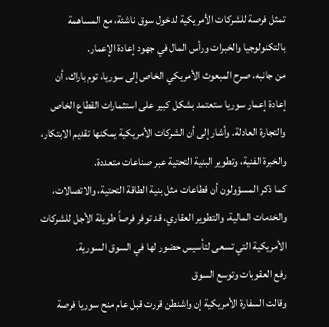تمثل فرصة للشركات الأمريكية لدخول سوق ناشئة، مع المساهمة بالتكنولوجيا والخبرات ورأس المال في جهود إعادة الإعمار.
من جانبه، صرح المبعوث الأمريكي الخاص إلى سوريا، توم باراك، أن إعادة إعمار سوريا ستعتمد بشكل كبير على استثمارات القطاع الخاص والتجارة العادلة. وأشار إلى أن الشركات الأمريكية يمكنها تقديم الابتكار، والخبرة الفنية، وتطوير البنية التحتية عبر صناعات متعددة.
كما ذكر المسؤولون أن قطاعات مثل بنية الطاقة التحتية، والاتصالات، والخدمات المالية، والتطوير العقاري، قد توفر فرصاً طويلة الأجل للشركات الأمريكية التي تسعى لتأسيس حضور لها في السوق السورية.
رفع العقوبات وتوسع السوق
وقالت السفارة الأمريكية إن واشنطن قررت قبل عام منح سوريا فرصة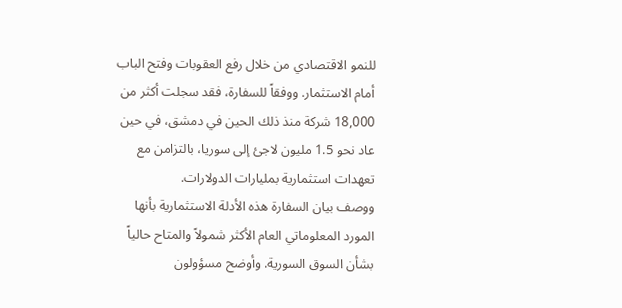للنمو الاقتصادي من خلال رفع العقوبات وفتح الباب أمام الاستثمار. ووفقاً للسفارة، فقد سجلت أكثر من 18,000 شركة منذ ذلك الحين في دمشق، في حين عاد نحو 1.5 مليون لاجئ إلى سوريا، بالتزامن مع تعهدات استثمارية بمليارات الدولارات.
ووصف بيان السفارة هذه الأدلة الاستثمارية بأنها المورد المعلوماتي العام الأكثر شمولاً والمتاح حالياً بشأن السوق السورية. وأوضح مسؤولون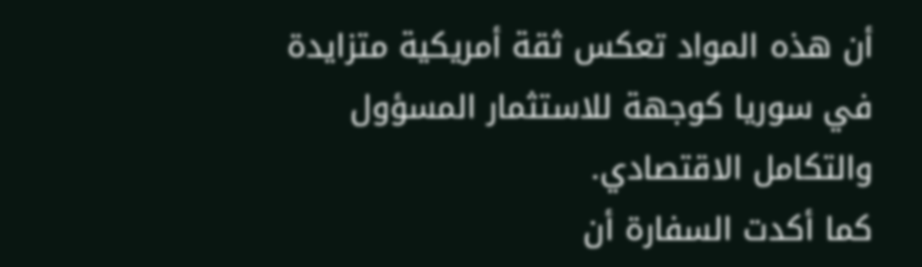أن هذه المواد تعكس ثقة أمريكية متزايدة في سوريا كوجهة للاستثمار المسؤول والتكامل الاقتصادي.
كما أكدت السفارة أن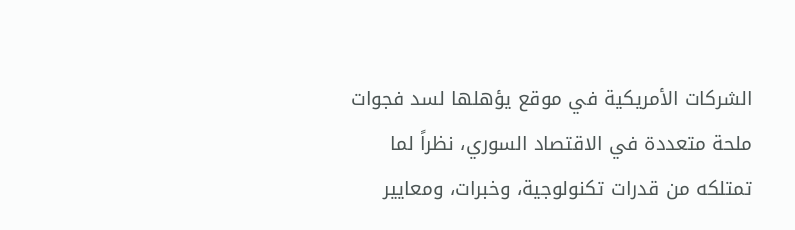الشركات الأمريكية في موقع يؤهلها لسد فجوات ملحة متعددة في الاقتصاد السوري، نظراً لما تمتلكه من قدرات تكنولوجية، وخبرات، ومعايير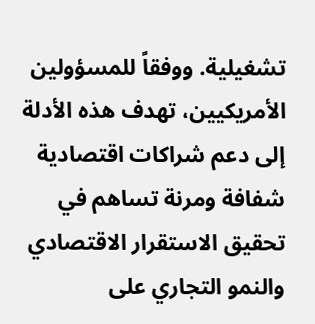تشغيلية. ووفقاً للمسؤولين الأمريكيين، تهدف هذه الأدلة إلى دعم شراكات اقتصادية شفافة ومرنة تساهم في تحقيق الاستقرار الاقتصادي والنمو التجاري على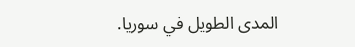المدى الطويل في سوريا.